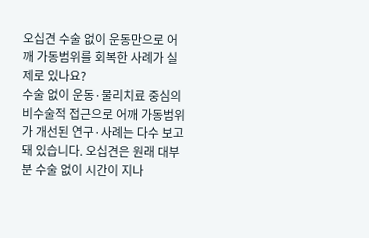오십견 수술 없이 운동만으로 어깨 가동범위를 회복한 사례가 실제로 있나요?
수술 없이 운동·물리치료 중심의 비수술적 접근으로 어깨 가동범위가 개선된 연구·사례는 다수 보고돼 있습니다. 오십견은 원래 대부분 수술 없이 시간이 지나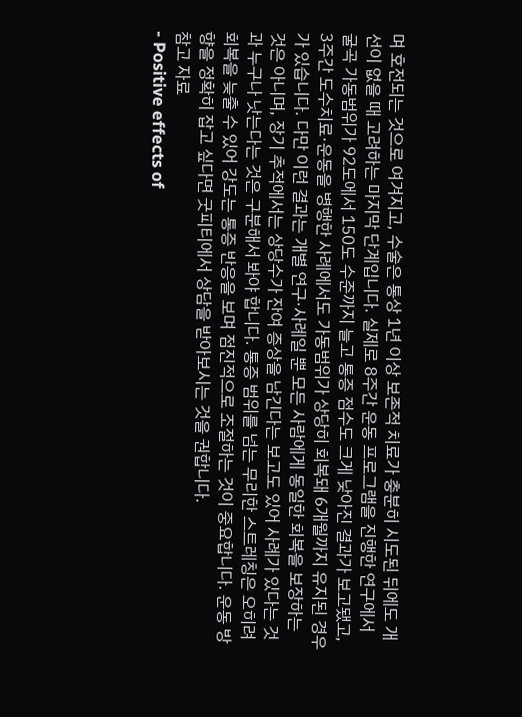며 호전되는 것으로 여겨지고, 수술은 통상 1년 이상 보존적 치료가 충분히 시도된 뒤에도 개선이 없을 때 고려하는 마지막 단계입니다. 실제로 8주간 운동 프로그램을 진행한 연구에서 굴곡 가동범위가 92도에서 150도 수준까지 늘고 통증 점수도 크게 낮아진 결과가 보고됐고, 3주간 도수치료·운동을 병행한 사례에서도 가동범위가 상당히 회복돼 6개월까지 유지된 경우가 있습니다. 다만 이런 결과는 개별 연구·사례일 뿐 모든 사람에게 동일한 회복을 보장하는 것은 아니며, 장기 추적에서는 상당수가 잔여 증상을 남긴다는 보고도 있어 사례가 있다는 것과 누구나 낫는다는 것은 구분해서 봐야 합니다. 통증 범위를 넘는 무리한 스트레칭은 오히려 회복을 늦출 수 있어 강도는 통증 반응을 보며 점진적으로 조절하는 것이 중요합니다. 운동 방향을 정확히 잡고 싶다면 굿피티에서 상담을 받아보시는 것을 권합니다.
참고 자료
- Positive effects of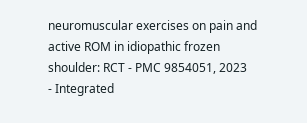neuromuscular exercises on pain and active ROM in idiopathic frozen shoulder: RCT - PMC 9854051, 2023
- Integrated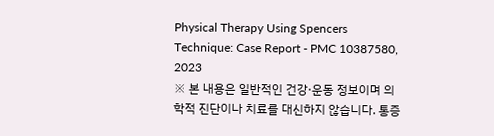Physical Therapy Using Spencers Technique: Case Report - PMC 10387580, 2023
※ 본 내용은 일반적인 건강·운동 정보이며 의학적 진단이나 치료를 대신하지 않습니다. 통증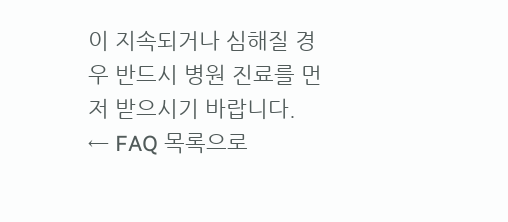이 지속되거나 심해질 경우 반드시 병원 진료를 먼저 받으시기 바랍니다.
← FAQ 목록으로